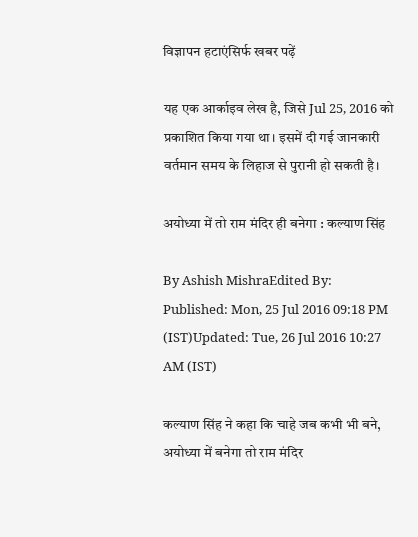विज्ञापन हटाएंसिर्फ खबर पढ़ें

यह एक आर्काइव लेख है, जिसे Jul 25, 2016 को प्रकाशित किया गया था। इसमें दी गई जानकारी वर्तमान समय के लिहाज से पुरानी हो सकती है।

अयोध्या में तो राम मंदिर ही बनेगा : कल्याण सिंह

By Ashish MishraEdited By:
Published: Mon, 25 Jul 2016 09:18 PM (IST)Updated: Tue, 26 Jul 2016 10:27 AM (IST)

कल्याण सिंह ने कहा कि चाहे जब कभी भी बने, अयोध्या में बनेगा तो राम मंदिर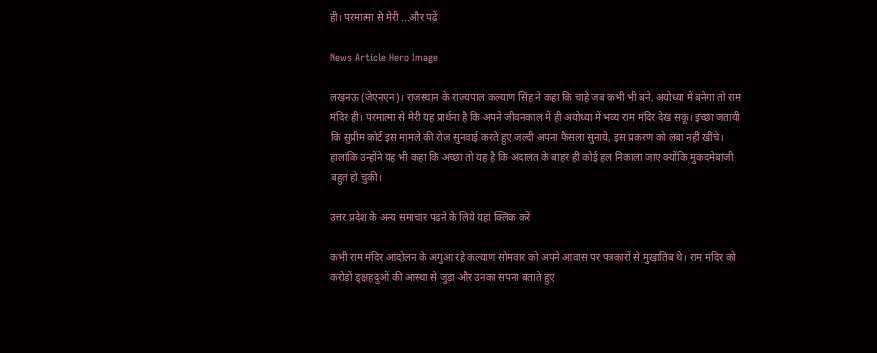ही। परमात्मा से मेरी ...और पढ़ें

News Article Hero Image

लखनऊ (जेएनएन)। राजस्थान के राज्यपाल कल्याण सिंह ने कहा कि चाहे जब कभी भी बने, अयोध्या में बनेगा तो राम मंदिर ही। परमात्मा से मेरी यह प्रार्थना है कि अपने जीवनकाल में ही अयोध्या में भव्य राम मंदिर देख सकूं। इच्छा जतायी कि सुप्रीम कोर्ट इस मामले की रोज सुनवाई करते हुए जल्दी अपना फैसला सुनाये, इस प्रकरण को लंबा नहीं खींचे। हालांकि उन्होंने यह भी कहा कि अच्छा तो यह है कि अदालत के बाहर ही कोई हल निकाला जाए क्योंकि मुकदमेबाजी बहुत हो चुकी।

उत्तर प्रदेश के अन्य समाचार पढऩे के लिये यहां क्लिक करें

कभी राम मंदिर आंदोलन के अगुआ रहे कल्याण सोमवार को अपने आवास पर पत्रकारों से मुखातिब थे। राम मंदिर को करोड़ों ङ्क्षहदुओं की आस्था से जुड़ा और उनका सपना बताते हुए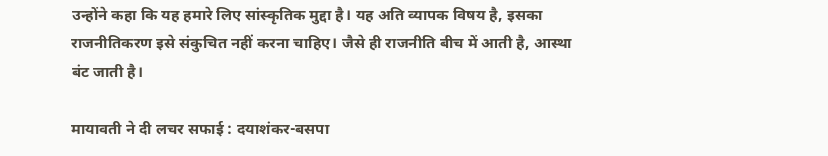उन्होंने कहा कि यह हमारे लिए सांस्कृतिक मुद्दा है। यह अति व्यापक विषय है, इसका राजनीतिकरण इसे संकुचित नहीं करना चाहिए। जैसे ही राजनीति बीच में आती है, आस्था बंट जाती है।

मायावती ने दी लचर सफाई : दयाशंकर-बसपा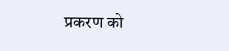प्रकरण को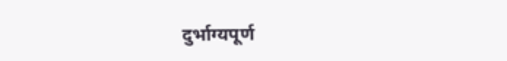दुर्भाग्यपूर्ण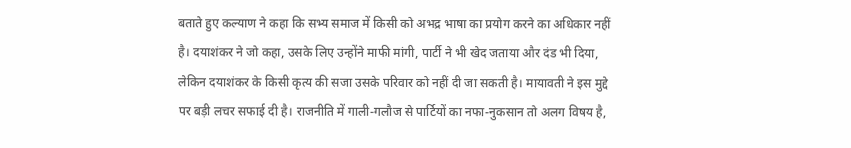बताते हुए कल्याण ने कहा कि सभ्य समाज में किसी को अभद्र भाषा का प्रयोग करने का अधिकार नहीं है। दयाशंकर ने जो कहा, उसके लिए उन्होंने माफी मांगी, पार्टी ने भी खेद जताया और दंड भी दिया, लेकिन दयाशंकर के किसी कृत्य की सजा उसके परिवार को नहीं दी जा सकती है। मायावती ने इस मुद्दे पर बड़ी लचर सफाई दी है। राजनीति में गाली-गलौज से पार्टियों का नफा-नुकसान तो अलग विषय है,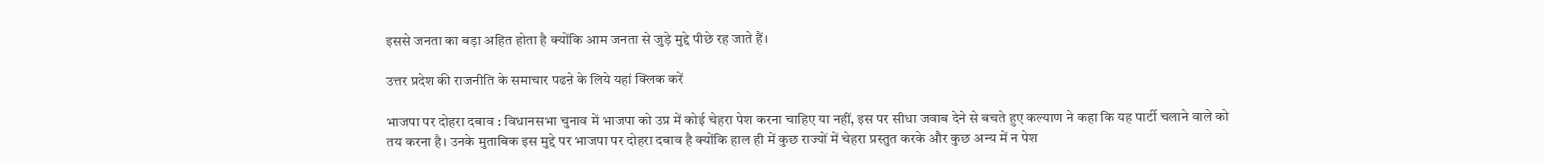इससे जनता का बड़ा अहित होता है क्योंकि आम जनता से जुड़े मुद्दे पीछे रह जाते हैं।

उत्तर प्रदेश की राजनीति के समाचार पढऩे के लिये यहां क्लिक करें

भाजपा पर दोहरा दबाव : विधानसभा चुनाव में भाजपा को उप्र में कोई चेहरा पेश करना चाहिए या नहीं, इस पर सीधा जवाब देने से बचते हुए कल्याण ने कहा कि यह पार्टी चलाने वाले को तय करना है। उनके मुताबिक इस मुद्दे पर भाजपा पर दोहरा दबाव है क्योंकि हाल ही में कुछ राज्यों में चेहरा प्रस्तुत करके और कुछ अन्य में न पेश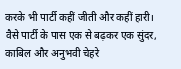करके भी पार्टी कहीं जीती और कहीं हारी। वैसे पार्टी के पास एक से बढ़कर एक सुंदर, काबिल और अनुभवी चेहरे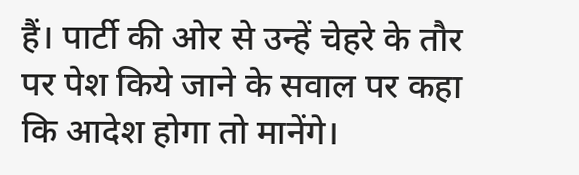हैं। पार्टी की ओर से उन्हें चेहरे के तौर पर पेश किये जाने के सवाल पर कहा कि आदेश होगा तो मानेंगे।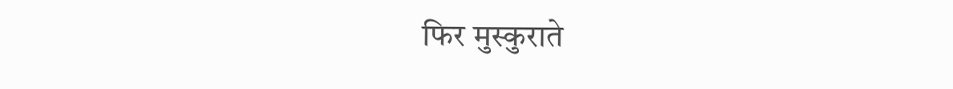फिर मुस्कुराते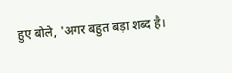हुए बोले, 'अगर बहुत बड़ा शब्द है।